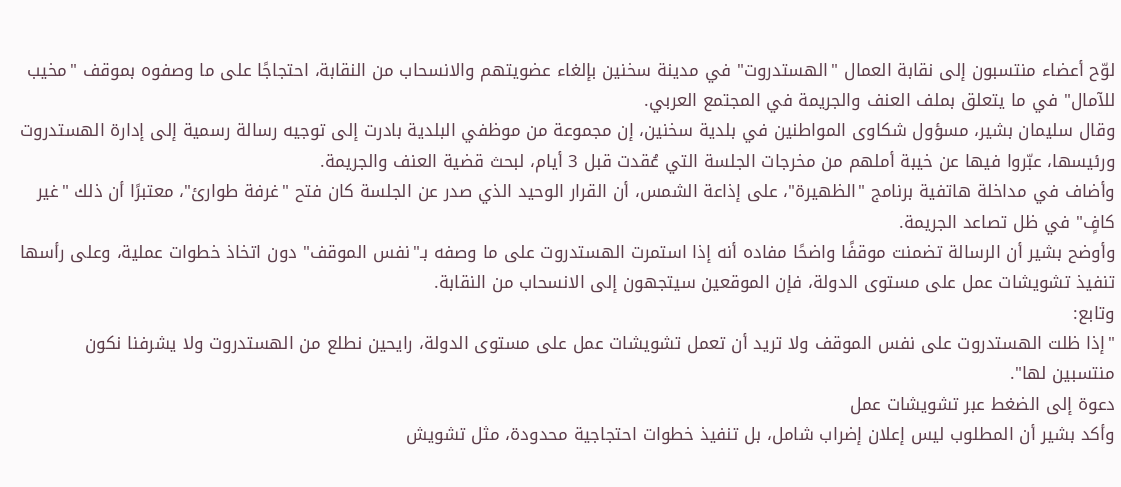لوّح أعضاء منتسبون إلى نقابة العمال "الهستدروت" في مدينة سخنين بإلغاء عضويتهم والانسحاب من النقابة، احتجاجًا على ما وصفوه بموقف "مخيب للآمال" في ما يتعلق بملف العنف والجريمة في المجتمع العربي.
وقال سليمان بشير، مسؤول شكاوى المواطنين في بلدية سخنين، إن مجموعة من موظفي البلدية بادرت إلى توجيه رسالة رسمية إلى إدارة الهستدروت ورئيسها، عبّروا فيها عن خيبة أملهم من مخرجات الجلسة التي عُقدت قبل 3 أيام، لبحث قضية العنف والجريمة.
وأضاف في مداخلة هاتفية برنامج "الظهيرة"، على إذاعة الشمس، أن القرار الوحيد الذي صدر عن الجلسة كان فتح "غرفة طوارئ"، معتبرًا أن ذلك "غير كافٍ" في ظل تصاعد الجريمة.
وأوضح بشير أن الرسالة تضمنت موقفًا واضحًا مفاده أنه إذا استمرت الهستدروت على ما وصفه بـ"نفس الموقف" دون اتخاذ خطوات عملية، وعلى رأسها تنفيذ تشويشات عمل على مستوى الدولة، فإن الموقعين سيتجهون إلى الانسحاب من النقابة.
وتابع:
"إذا ظلت الهستدروت على نفس الموقف ولا تريد أن تعمل تشويشات عمل على مستوى الدولة، رايحين نطلع من الهستدروت ولا يشرفنا نكون منتسبين لها".
دعوة إلى الضغط عبر تشويشات عمل
وأكد بشير أن المطلوب ليس إعلان إضراب شامل، بل تنفيذ خطوات احتجاجية محدودة، مثل تشويش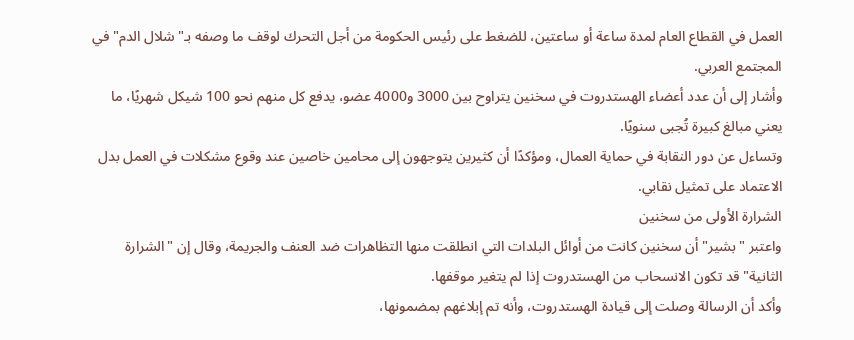العمل في القطاع العام لمدة ساعة أو ساعتين، للضغط على رئيس الحكومة من أجل التحرك لوقف ما وصفه بـ"شلال الدم" في المجتمع العربي.
وأشار إلى أن عدد أعضاء الهستدروت في سخنين يتراوح بين 3000 و4000 عضو، يدفع كل منهم نحو 100 شيكل شهريًا، ما يعني مبالغ كبيرة تُجبى سنويًا.
وتساءل عن دور النقابة في حماية العمال، ومؤكدًا أن كثيرين يتوجهون إلى محامين خاصين عند وقوع مشكلات في العمل بدل الاعتماد على تمثيل نقابي.
الشرارة الأولى من سخنين
واعتبر "بشير" أن سخنين كانت من أوائل البلدات التي انطلقت منها التظاهرات ضد العنف والجريمة، وقال إن "الشرارة الثانية" قد تكون الانسحاب من الهستدروت إذا لم يتغير موقفها.
وأكد أن الرسالة وصلت إلى قيادة الهستدروت، وأنه تم إبلاغهم بمضمونها،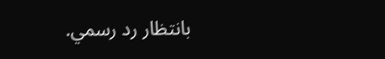بانتظار رد رسمي.